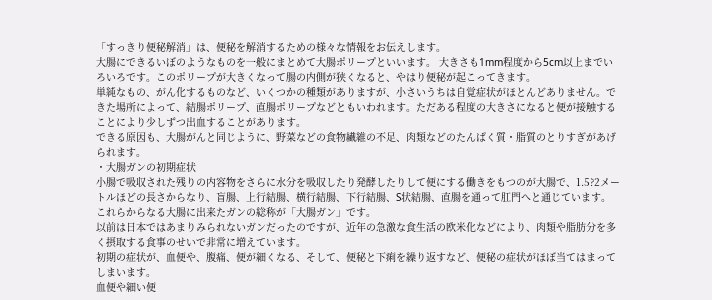「すっきり便秘解消」は、便秘を解消するための様々な情報をお伝えします。
大腸にできるいぼのようなものを一般にまとめて大腸ポリープといいます。 大きさも1mm程度から5cm以上までいろいろです。このポリープが大きくなって腸の内側が狭くなると、やはり便秘が起こってきます。
単純なもの、がん化するものなど、いくつかの種類がありますが、小さいうちは自覚症状がほとんどありません。できた場所によって、結腸ポリープ、直腸ポリープなどともいわれます。ただある程度の大きさになると便が接触することにより少しずつ出血することがあります。
できる原因も、大腸がんと同じように、野菜などの食物繊維の不足、肉類などのたんぱく質・脂質のとりすぎがあげられます。
・大腸ガンの初期症状
小腸で吸収された残りの内容物をさらに水分を吸収したり発酵したりして便にする働きをもつのが大腸で、1.5?2メートルほどの長さからなり、盲腸、上行結腸、横行結腸、下行結腸、S状結腸、直腸を通って肛門へと通じています。これらからなる大腸に出来たガンの総称が「大腸ガン」です。
以前は日本ではあまりみられないガンだったのですが、近年の急激な食生活の欧米化などにより、肉類や脂肪分を多く摂取する食事のせいで非常に増えています。
初期の症状が、血便や、腹痛、便が細くなる、そして、便秘と下痢を繰り返すなど、便秘の症状がほぼ当てはまってしまいます。
血便や細い便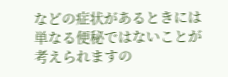などの症状があるときには単なる便秘ではないことが考えられますの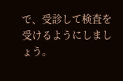で、受診して検査を受けるようにしましょう。